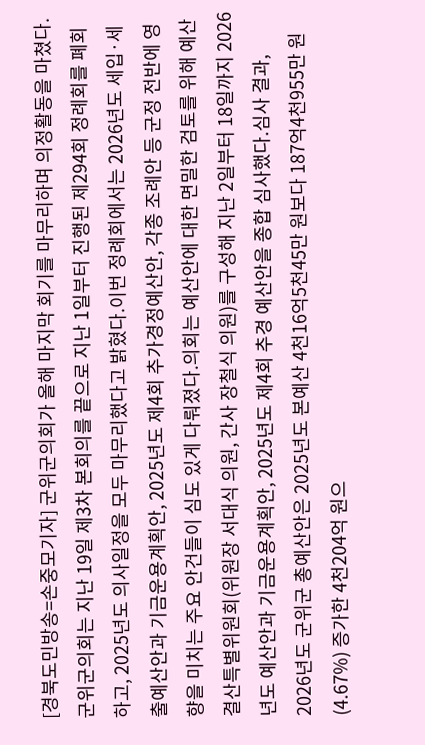[경북도민방송=손중모기자] 군위군의회가 올해 마지막 회기를 마무리하며 의정활동을 마쳤다.군위군의회는 지난 19일 제3차 본회의를 끝으로 지난 1일부터 진행된 제294회 정례회를 폐회하고, 2025년도 의사일정을 모두 마무리했다고 밝혔다.이번 정례회에서는 2026년도 세입·세출예산안과 기금운용계획안, 2025년도 제4회 추가경정예산안, 각종 조례안 등 군정 전반에 영향을 미치는 주요 안건들이 심도 있게 다뤄졌다.의회는 예산안에 대한 면밀한 검토를 위해 예산결산특별위원회(위원장 서대식 의원, 간사 장철식 의원)를 구성해 지난 2일부터 18일까지 2026년도 예산안과 기금운용계획안, 2025년도 제4회 추경 예산안을 종합 심사했다.심사 결과, 2026년도 군위군 총예산안은 2025년도 본예산 4천16억5천45만 원보다 187억4천955만 원(4.67%) 증가한 4천204억 원으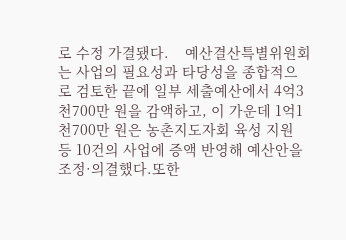로 수정 가결됐다.    예산결산특별위원회는 사업의 필요성과 타당성을 종합적으로 검토한 끝에 일부 세출예산에서 4억3천700만 원을 감액하고, 이 가운데 1억1천700만 원은 농촌지도자회 육성 지원 등 10건의 사업에 증액 반영해 예산안을 조정·의결했다.또한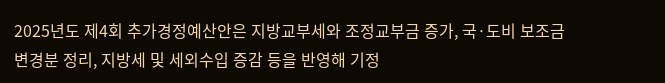2025년도 제4회 추가경정예산안은 지방교부세와 조정교부금 증가, 국·도비 보조금 변경분 정리, 지방세 및 세외수입 증감 등을 반영해 기정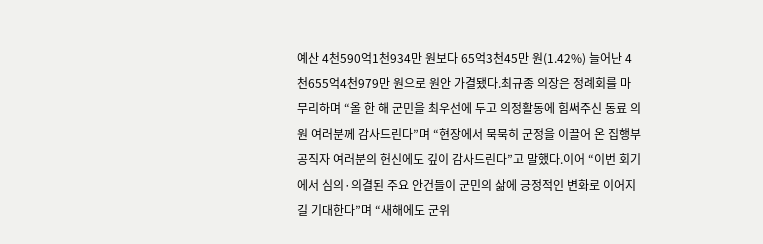예산 4천590억1천934만 원보다 65억3천45만 원(1.42%) 늘어난 4천655억4천979만 원으로 원안 가결됐다.최규종 의장은 정례회를 마무리하며 “올 한 해 군민을 최우선에 두고 의정활동에 힘써주신 동료 의원 여러분께 감사드린다”며 “현장에서 묵묵히 군정을 이끌어 온 집행부 공직자 여러분의 헌신에도 깊이 감사드린다”고 말했다.이어 “이번 회기에서 심의·의결된 주요 안건들이 군민의 삶에 긍정적인 변화로 이어지길 기대한다”며 “새해에도 군위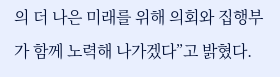의 더 나은 미래를 위해 의회와 집행부가 함께 노력해 나가겠다”고 밝혔다.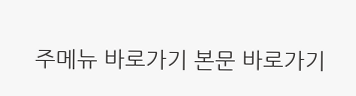주메뉴 바로가기 본문 바로가기